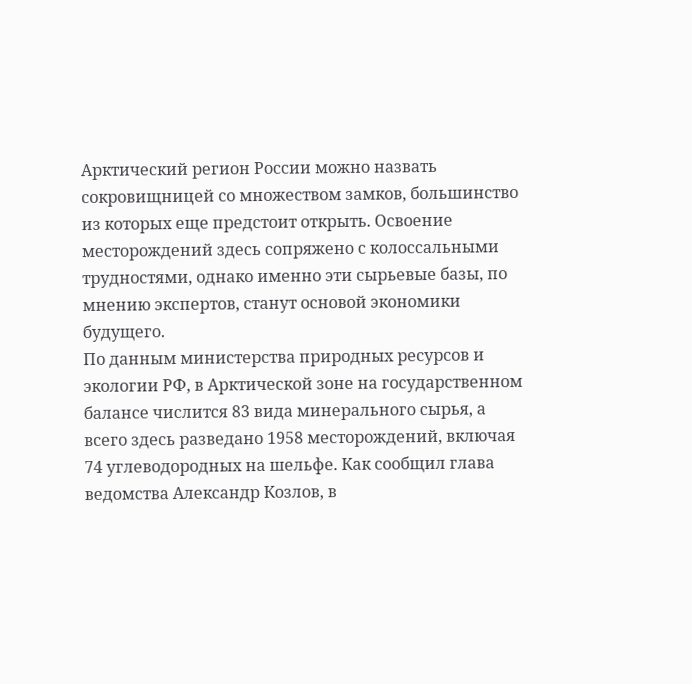Арктический регион России можно назвать сокровищницей со множеством замков, большинство из которых еще предстоит открыть. Освоение месторождений здесь сопряжено с колоссальными трудностями, однако именно эти сырьевые базы, по мнению экспертов, станут основой экономики будущего.
По данным министерства природных ресурсов и экологии РФ, в Арктической зоне на государственном балансе числится 83 вида минерального сырья, а всего здесь разведано 1958 месторождений, включая 74 углеводородных на шельфе. Как сообщил глава ведомства Александр Козлов, в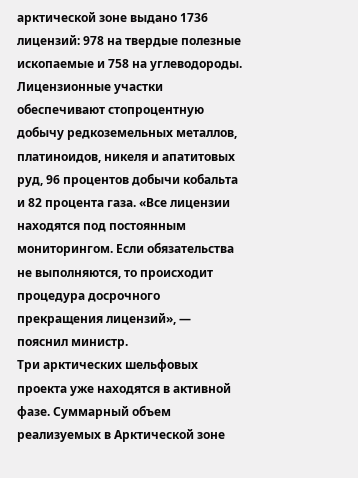арктической зоне выдано 1736 лицензий: 978 на твердые полезные ископаемые и 758 на углеводороды. Лицензионные участки обеспечивают стопроцентную добычу редкоземельных металлов, платиноидов, никеля и апатитовых руд, 96 процентов добычи кобальта и 82 процента газа. «Все лицензии находятся под постоянным мониторингом. Если обязательства не выполняются, то происходит процедура досрочного прекращения лицензий», — пояснил министр.
Три арктических шельфовых проекта уже находятся в активной фазе. Суммарный объем реализуемых в Арктической зоне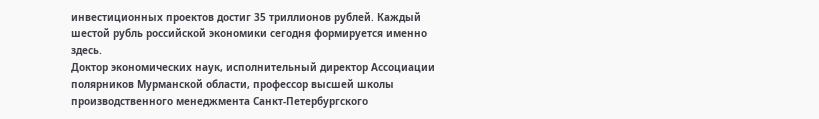инвестиционных проектов достиг 35 триллионов рублей. Каждый шестой рубль российской экономики сегодня формируется именно здесь.
Доктор экономических наук, исполнительный директор Ассоциации полярников Мурманской области, профессор высшей школы производственного менеджмента Санкт-Петербургского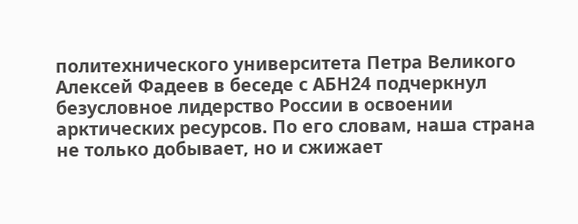политехнического университета Петра Великого Алексей Фадеев в беседе с АБН24 подчеркнул безусловное лидерство России в освоении арктических ресурсов. По его словам, наша страна не только добывает, но и сжижает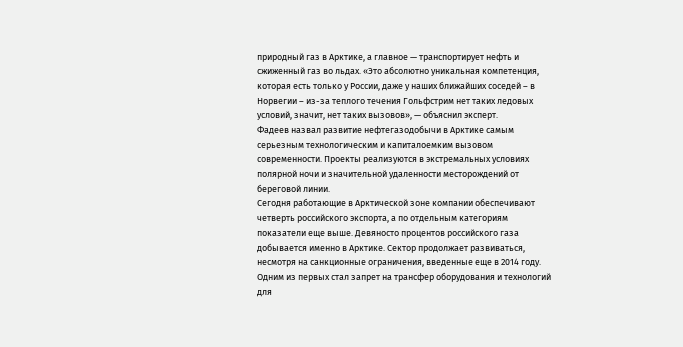природный газ в Арктике, а главное — транспортирует нефть и сжиженный газ во льдах. «Это абсолютно уникальная компетенция, которая есть только у России, даже у наших ближайших соседей – в Норвегии – из-за теплого течения Гольфстрим нет таких ледовых условий, значит, нет таких вызовов», — объяснил эксперт.
Фадеев назвал развитие нефтегазодобычи в Арктике самым серьезным технологическим и капиталоемким вызовом современности. Проекты реализуются в экстремальных условиях полярной ночи и значительной удаленности месторождений от береговой линии.
Сегодня работающие в Арктической зоне компании обеспечивают четверть российского экспорта, а по отдельным категориям показатели еще выше. Девяносто процентов российского газа добывается именно в Арктике. Сектор продолжает развиваться, несмотря на санкционные ограничения, введенные еще в 2014 году. Одним из первых стал запрет на трансфер оборудования и технологий для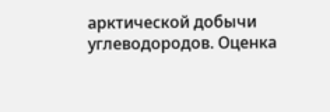арктической добычи углеводородов. Оценка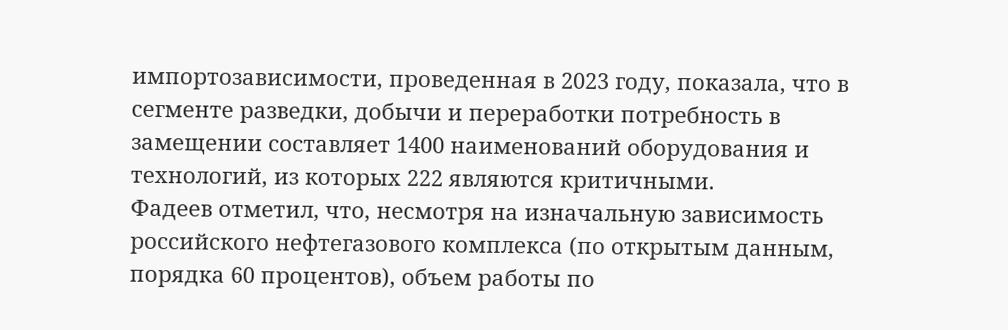импортозависимости, проведенная в 2023 году, показала, что в сегменте разведки, добычи и переработки потребность в замещении составляет 1400 наименований оборудования и технологий, из которых 222 являются критичными.
Фадеев отметил, что, несмотря на изначальную зависимость российского нефтегазового комплекса (по открытым данным, порядка 60 процентов), объем работы по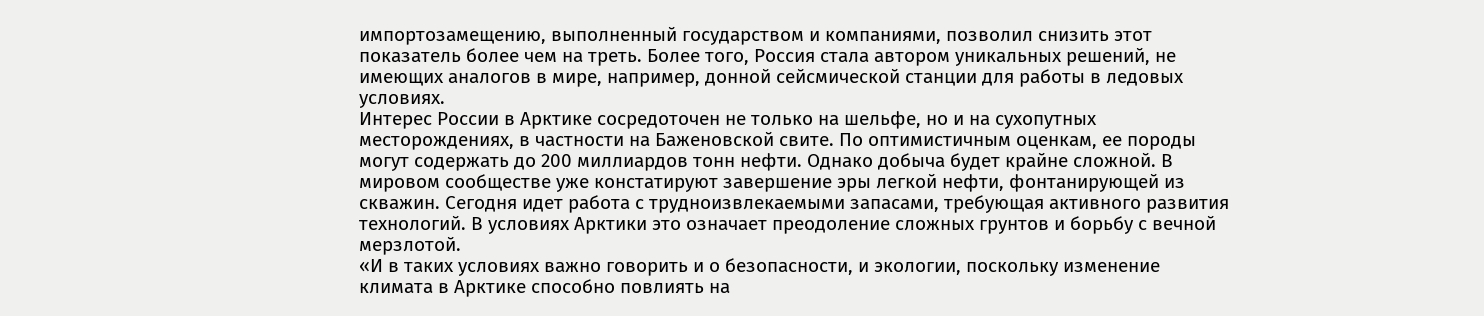импортозамещению, выполненный государством и компаниями, позволил снизить этот показатель более чем на треть. Более того, Россия стала автором уникальных решений, не имеющих аналогов в мире, например, донной сейсмической станции для работы в ледовых условиях.
Интерес России в Арктике сосредоточен не только на шельфе, но и на сухопутных месторождениях, в частности на Баженовской свите. По оптимистичным оценкам, ее породы могут содержать до 200 миллиардов тонн нефти. Однако добыча будет крайне сложной. В мировом сообществе уже констатируют завершение эры легкой нефти, фонтанирующей из скважин. Сегодня идет работа с трудноизвлекаемыми запасами, требующая активного развития технологий. В условиях Арктики это означает преодоление сложных грунтов и борьбу с вечной мерзлотой.
«И в таких условиях важно говорить и о безопасности, и экологии, поскольку изменение климата в Арктике способно повлиять на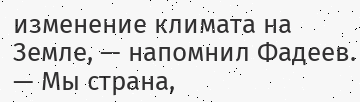изменение климата на Земле, — напомнил Фадеев. — Мы страна,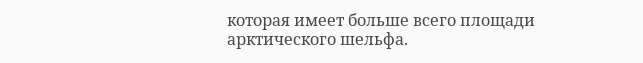которая имеет больше всего площади арктического шельфа.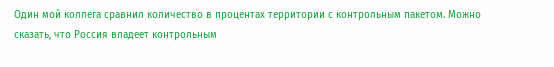Один мой коллега сравнил количество в процентах территории с контрольным пакетом. Можно сказать, что Россия владеет контрольным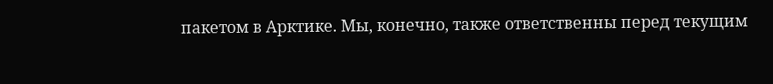пакетом в Арктике. Мы, конечно, также ответственны перед текущим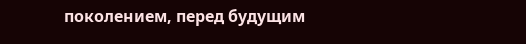поколением, перед будущим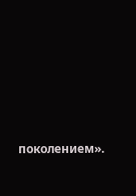поколением».